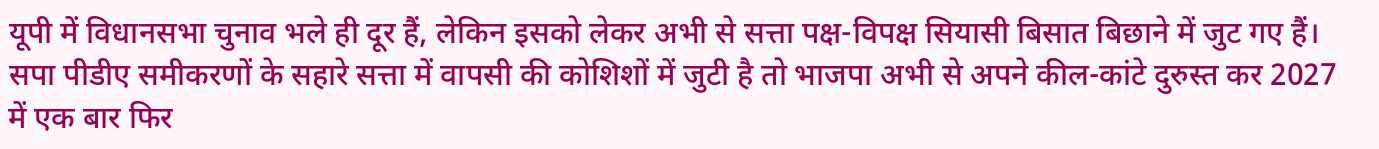यूपी में विधानसभा चुनाव भले ही दूर हैं, लेकिन इसको लेकर अभी से सत्ता पक्ष-विपक्ष सियासी बिसात बिछाने में जुट गए हैं। सपा पीडीए समीकरणों के सहारे सत्ता में वापसी की कोशिशों में जुटी है तो भाजपा अभी से अपने कील-कांटे दुरुस्त कर 2027 में एक बार फिर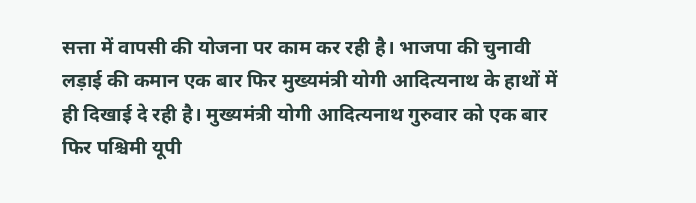सत्ता में वापसी की योजना पर काम कर रही है। भाजपा की चुनावी लड़ाई की कमान एक बार फिर मुख्यमंत्री योगी आदित्यनाथ के हाथों में ही दिखाई दे रही है। मुख्यमंत्री योगी आदित्यनाथ गुरुवार को एक बार फिर पश्चिमी यूपी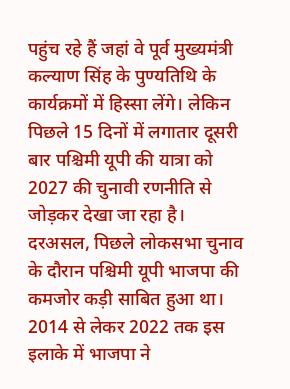पहुंच रहे हैं जहां वे पूर्व मुख्यमंत्री कल्याण सिंह के पुण्यतिथि के कार्यक्रमों में हिस्सा लेंगे। लेकिन पिछले 15 दिनों में लगातार दूसरी बार पश्चिमी यूपी की यात्रा को 2027 की चुनावी रणनीति से जोड़कर देखा जा रहा है।
दरअसल, पिछले लोकसभा चुनाव के दौरान पश्चिमी यूपी भाजपा की कमजोर कड़ी साबित हुआ था। 2014 से लेकर 2022 तक इस इलाके में भाजपा ने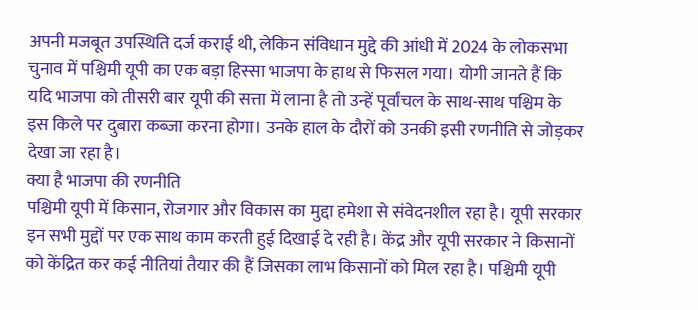अपनी मजबूत उपस्थिति दर्ज कराई थी, लेकिन संविधान मुद्दे की आंधी में 2024 के लोकसभा चुनाव में पश्चिमी यूपी का एक बड़ा हिस्सा भाजपा के हाथ से फिसल गया। योगी जानते हैं कि यदि भाजपा को तीसरी बार यूपी की सत्ता में लाना है तो उन्हें पूर्वांचल के साथ-साथ पश्चिम के इस किले पर दुबारा कब्जा करना होगा। उनके हाल के दौरों को उनकी इसी रणनीति से जोड़कर देखा जा रहा है।
क्या है भाजपा की रणनीति
पश्चिमी यूपी में किसान, रोजगार और विकास का मुद्दा हमेशा से संवेदनशील रहा है। यूपी सरकार इन सभी मुद्दों पर एक साथ काम करती हुई दिखाई दे रही है। केंद्र और यूपी सरकार ने किसानों को केंद्रित कर कई नीतियां तैयार की हैं जिसका लाभ किसानों को मिल रहा है। पश्चिमी यूपी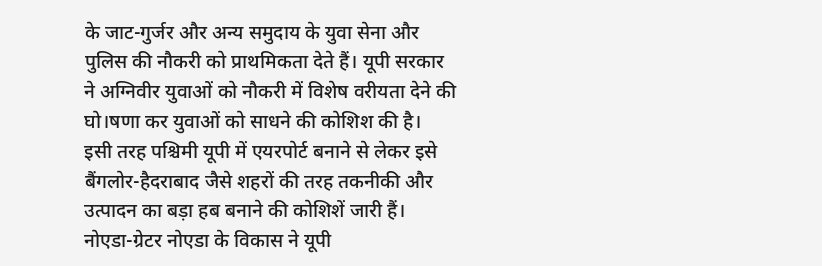के जाट-गुर्जर और अन्य समुदाय के युवा सेना और पुलिस की नौकरी को प्राथमिकता देते हैं। यूपी सरकार ने अग्निवीर युवाओं को नौकरी में विशेष वरीयता देने की घो।षणा कर युवाओं को साधने की कोशिश की है।
इसी तरह पश्चिमी यूपी में एयरपोर्ट बनाने से लेकर इसे बैंगलोर-हैदराबाद जैसे शहरों की तरह तकनीकी और उत्पादन का बड़ा हब बनाने की कोशिशें जारी हैं। नोएडा-ग्रेटर नोएडा के विकास ने यूपी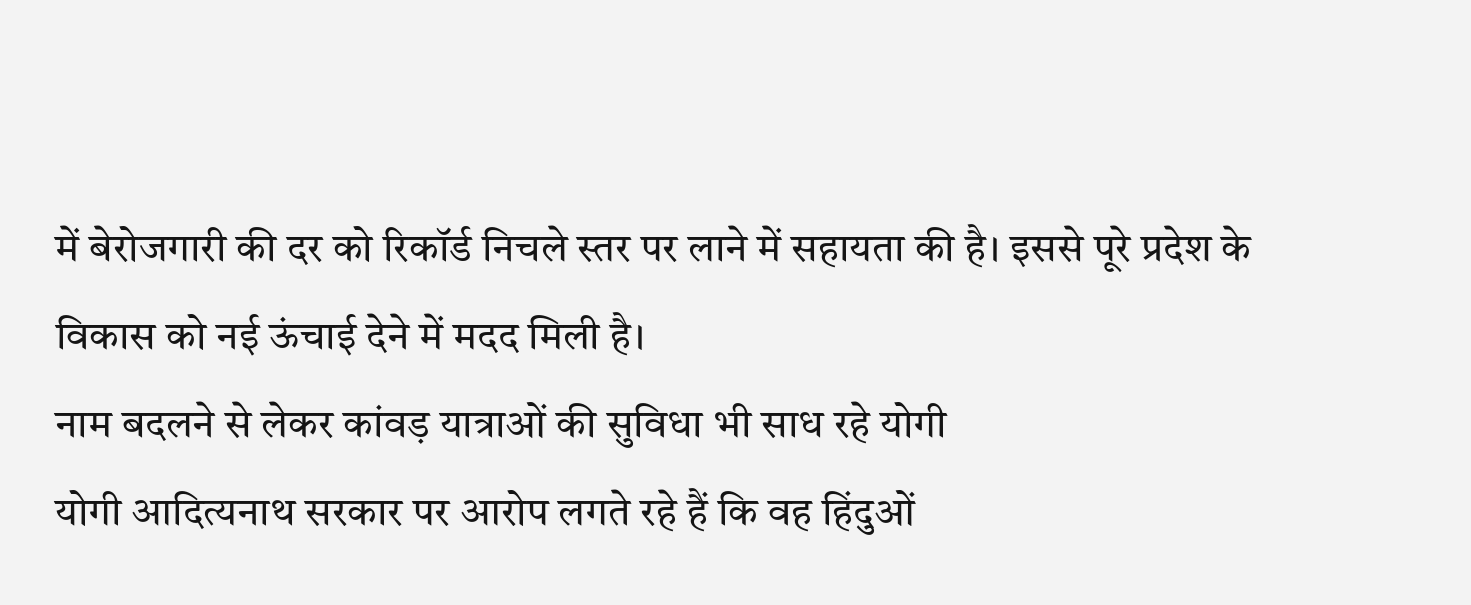में बेरोजगारी की दर को रिकॉर्ड निचले स्तर पर लाने में सहायता की है। इससे पूरे प्रदेश के विकास को नई ऊंचाई देने में मदद मिली है।
नाम बदलने से लेकर कांवड़ यात्राओं की सुविधा भी साध रहे योगी
योगी आदित्यनाथ सरकार पर आरोप लगते रहे हैं कि वह हिंदुओं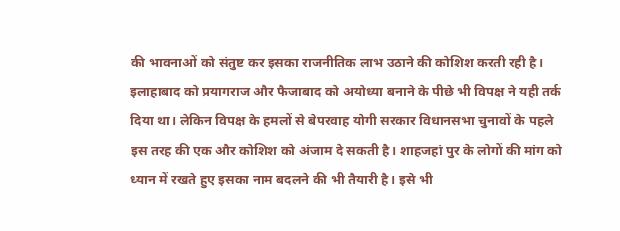की भावनाओं को संतुष्ट कर इसका राजनीतिक लाभ उठाने की कोशिश करती रही है। इलाहाबाद को प्रयागराज और फैजाबाद को अयोध्या बनाने के पीछे भी विपक्ष ने यही तर्क दिया था। लेकिन विपक्ष के हमलों से बेपरवाह योगी सरकार विधानसभा चुनावों के पहले इस तरह की एक और कोशिश को अंजाम दे सकती है। शाहजहां पुर के लोगों की मांग को ध्यान में रखते हुए इसका नाम बदलने की भी तैयारी है। इसे भी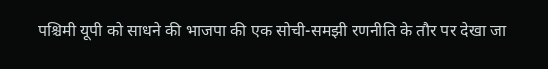पश्चिमी यूपी को साधने की भाजपा की एक सोची-समझी रणनीति के तौर पर देखा जा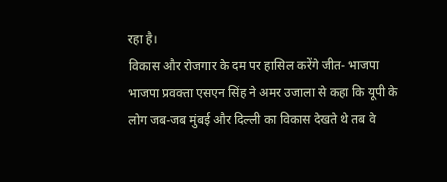रहा है।
विकास और रोजगार के दम पर हासिल करेंगे जीत- भाजपा
भाजपा प्रवक्ता एसएन सिंह ने अमर उजाला से कहा कि यूपी के लोग जब-जब मुंबई और दिल्ली का विकास देखते थे तब वे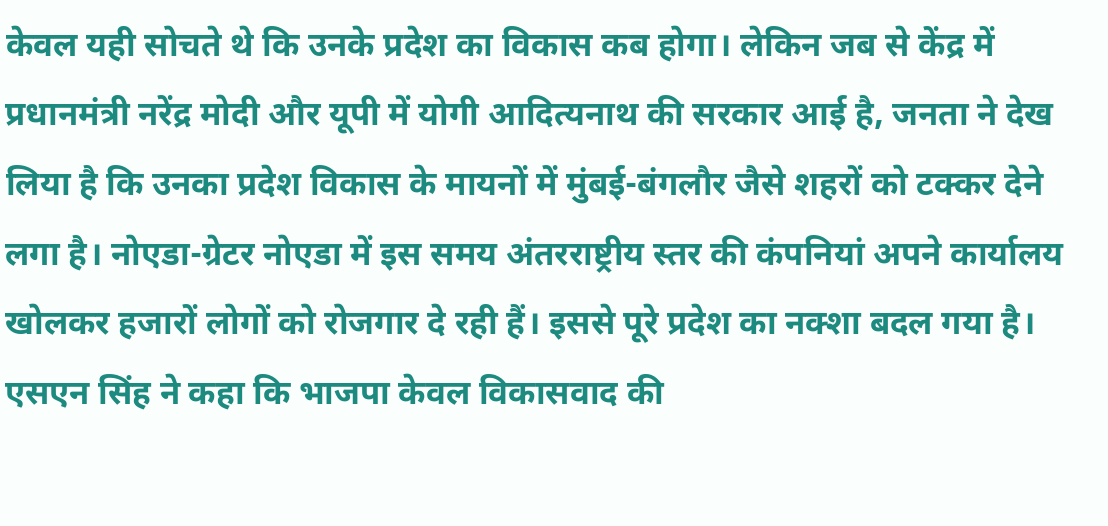केवल यही सोचते थे कि उनके प्रदेश का विकास कब होगा। लेकिन जब से केंद्र में प्रधानमंत्री नरेंद्र मोदी और यूपी में योगी आदित्यनाथ की सरकार आई है, जनता ने देख लिया है कि उनका प्रदेश विकास के मायनों में मुंबई-बंगलौर जैसे शहरों को टक्कर देने लगा है। नोएडा-ग्रेटर नोएडा में इस समय अंतरराष्ट्रीय स्तर की कंपनियां अपने कार्यालय खोलकर हजारों लोगों को रोजगार दे रही हैं। इससे पूरे प्रदेश का नक्शा बदल गया है।
एसएन सिंह ने कहा कि भाजपा केवल विकासवाद की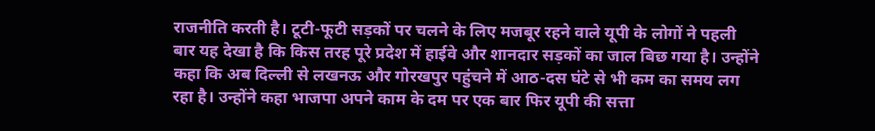राजनीति करती है। टूटी-फूटी सड़कों पर चलने के लिए मजबूर रहने वाले यूपी के लोगों ने पहली बार यह देखा है कि किस तरह पूरे प्रदेश में हाईवे और शानदार सड़कों का जाल बिछ गया है। उन्होंने कहा कि अब दिल्ली से लखनऊ और गोरखपुर पहुंचने में आठ-दस घंटे से भी कम का समय लग रहा है। उन्होंने कहा भाजपा अपने काम के दम पर एक बार फिर यूपी की सत्ता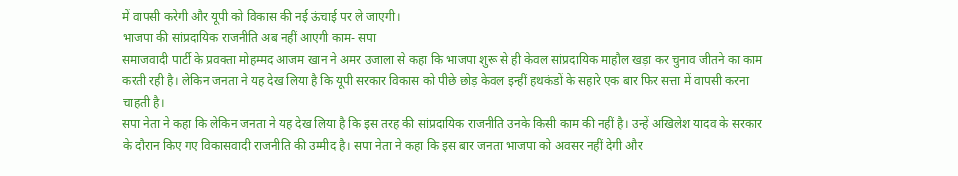में वापसी करेगी और यूपी को विकास की नई ऊंचाई पर ले जाएगी।
भाजपा की सांप्रदायिक राजनीति अब नहीं आएगी काम- सपा
समाजवादी पार्टी के प्रवक्ता मोहम्मद आजम खान ने अमर उजाला से कहा कि भाजपा शुरू से ही केवल सांप्रदायिक माहौल खड़ा कर चुनाव जीतने का काम करती रही है। लेकिन जनता ने यह देख लिया है कि यूपी सरकार विकास को पीछे छोड़ केवल इन्हीं हथकंडों के सहारे एक बार फिर सत्ता में वापसी करना चाहती है।
सपा नेता ने कहा कि लेकिन जनता ने यह देख लिया है कि इस तरह की सांप्रदायिक राजनीति उनके किसी काम की नहीं है। उन्हें अखिलेश यादव के सरकार के दौरान किए गए विकासवादी राजनीति की उम्मीद है। सपा नेता ने कहा कि इस बार जनता भाजपा को अवसर नहीं देगी और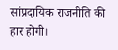सांप्रदायिक राजनीति की हार होगी।